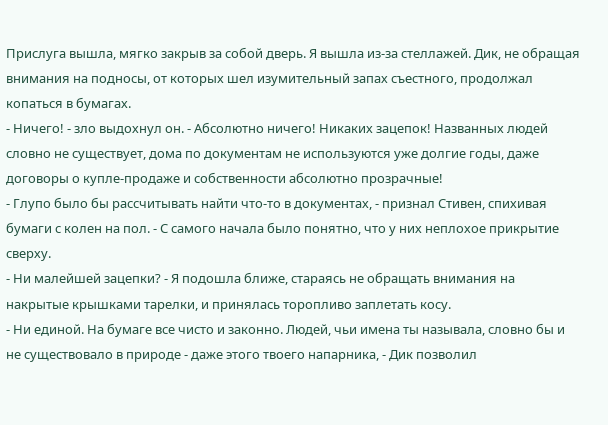Прислуга вышла, мягко закрыв за собой дверь. Я вышла из-за стеллажей. Дик, не обращая внимания на подносы, от которых шел изумительный запах съестного, продолжал копаться в бумагах.
- Ничего! - зло выдохнул он. - Абсолютно ничего! Никаких зацепок! Названных людей словно не существует, дома по документам не используются уже долгие годы, даже договоры о купле-продаже и собственности абсолютно прозрачные!
- Глупо было бы рассчитывать найти что-то в документах, - признал Стивен, спихивая бумаги с колен на пол. - С самого начала было понятно, что у них неплохое прикрытие сверху.
- Ни малейшей зацепки? - Я подошла ближе, стараясь не обращать внимания на накрытые крышками тарелки, и принялась торопливо заплетать косу.
- Ни единой. На бумаге все чисто и законно. Людей, чьи имена ты называла, словно бы и не существовало в природе - даже этого твоего напарника, - Дик позволил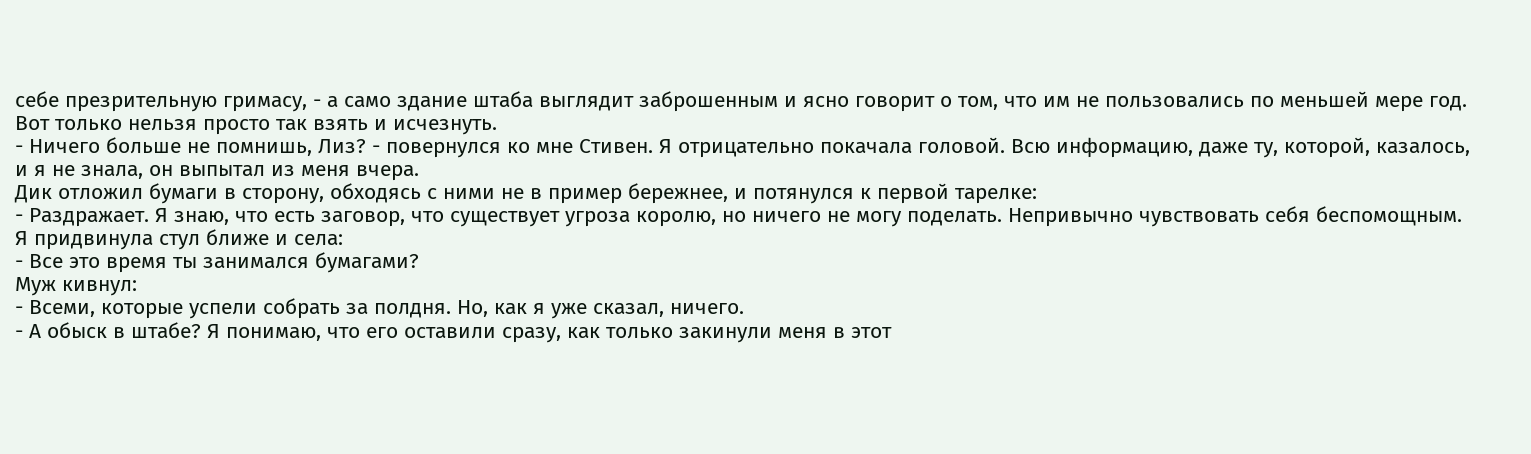себе презрительную гримасу, - а само здание штаба выглядит заброшенным и ясно говорит о том, что им не пользовались по меньшей мере год. Вот только нельзя просто так взять и исчезнуть.
- Ничего больше не помнишь, Лиз? - повернулся ко мне Стивен. Я отрицательно покачала головой. Всю информацию, даже ту, которой, казалось, и я не знала, он выпытал из меня вчера.
Дик отложил бумаги в сторону, обходясь с ними не в пример бережнее, и потянулся к первой тарелке:
- Раздражает. Я знаю, что есть заговор, что существует угроза королю, но ничего не могу поделать. Непривычно чувствовать себя беспомощным.
Я придвинула стул ближе и села:
- Все это время ты занимался бумагами?
Муж кивнул:
- Всеми, которые успели собрать за полдня. Но, как я уже сказал, ничего.
- А обыск в штабе? Я понимаю, что его оставили сразу, как только закинули меня в этот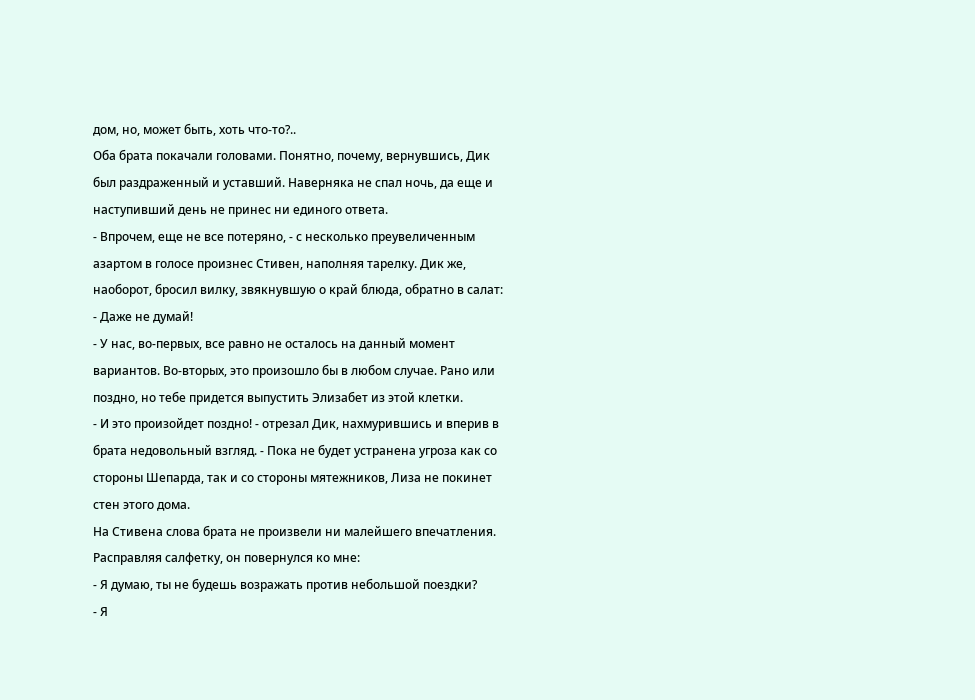дом, но, может быть, хоть что-то?..
Оба брата покачали головами. Понятно, почему, вернувшись, Дик был раздраженный и уставший. Наверняка не спал ночь, да еще и наступивший день не принес ни единого ответа.
- Впрочем, еще не все потеряно, - с несколько преувеличенным азартом в голосе произнес Стивен, наполняя тарелку. Дик же, наоборот, бросил вилку, звякнувшую о край блюда, обратно в салат:
- Даже не думай!
- У нас, во-первых, все равно не осталось на данный момент вариантов. Во-вторых, это произошло бы в любом случае. Рано или поздно, но тебе придется выпустить Элизабет из этой клетки.
- И это произойдет поздно! - отрезал Дик, нахмурившись и вперив в брата недовольный взгляд. - Пока не будет устранена угроза как со стороны Шепарда, так и со стороны мятежников, Лиза не покинет стен этого дома.
На Стивена слова брата не произвели ни малейшего впечатления. Расправляя салфетку, он повернулся ко мне:
- Я думаю, ты не будешь возражать против небольшой поездки?
- Я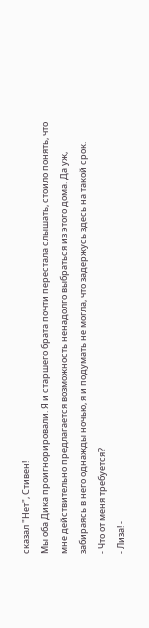сказал "Нет", Стивен!
Мы оба Дика проигнорировали. Я и старшего брата почти перестала слышать, стоило понять, что мне действительно предлагается возможность ненадолго выбраться из этого дома. Да уж, забираясь в него однажды ночью, я и подумать не могла, что задержусь здесь на такой срок.
- Что от меня требуется?
- Лиза! -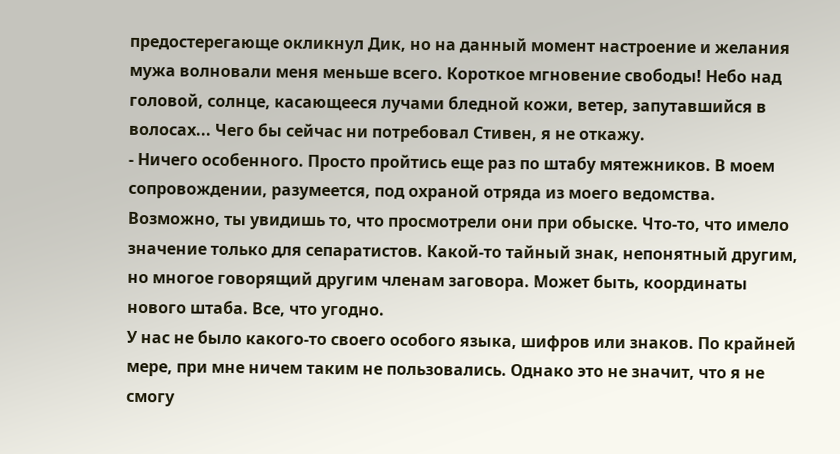предостерегающе окликнул Дик, но на данный момент настроение и желания мужа волновали меня меньше всего. Короткое мгновение свободы! Небо над головой, солнце, касающееся лучами бледной кожи, ветер, запутавшийся в волосах... Чего бы сейчас ни потребовал Стивен, я не откажу.
- Ничего особенного. Просто пройтись еще раз по штабу мятежников. В моем сопровождении, разумеется, под охраной отряда из моего ведомства. Возможно, ты увидишь то, что просмотрели они при обыске. Что-то, что имело значение только для сепаратистов. Какой-то тайный знак, непонятный другим, но многое говорящий другим членам заговора. Может быть, координаты нового штаба. Все, что угодно.
У нас не было какого-то своего особого языка, шифров или знаков. По крайней мере, при мне ничем таким не пользовались. Однако это не значит, что я не смогу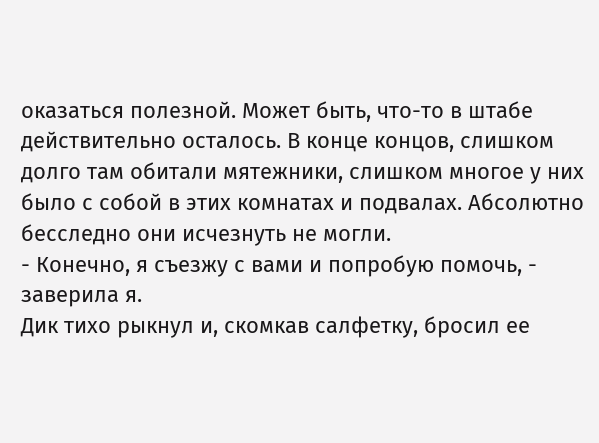оказаться полезной. Может быть, что-то в штабе действительно осталось. В конце концов, слишком долго там обитали мятежники, слишком многое у них было с собой в этих комнатах и подвалах. Абсолютно бесследно они исчезнуть не могли.
- Конечно, я съезжу с вами и попробую помочь, - заверила я.
Дик тихо рыкнул и, скомкав салфетку, бросил ее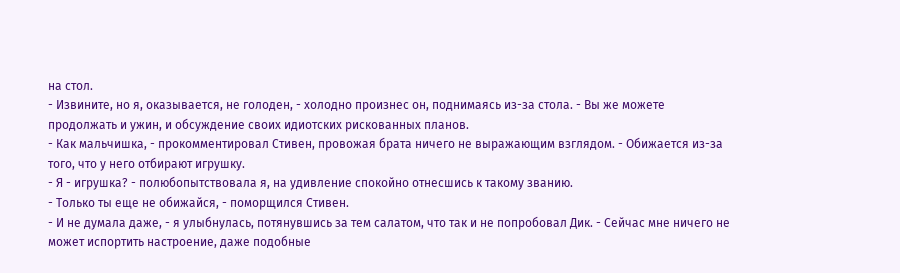на стол.
- Извините, но я, оказывается, не голоден, - холодно произнес он, поднимаясь из-за стола. - Вы же можете продолжать и ужин, и обсуждение своих идиотских рискованных планов.
- Как мальчишка, - прокомментировал Стивен, провожая брата ничего не выражающим взглядом. - Обижается из-за того, что у него отбирают игрушку.
- Я - игрушка? - полюбопытствовала я, на удивление спокойно отнесшись к такому званию.
- Только ты еще не обижайся, - поморщился Стивен.
- И не думала даже, - я улыбнулась, потянувшись за тем салатом, что так и не попробовал Дик. - Сейчас мне ничего не может испортить настроение, даже подобные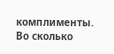комплименты. Во сколько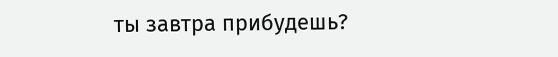ты завтра прибудешь?